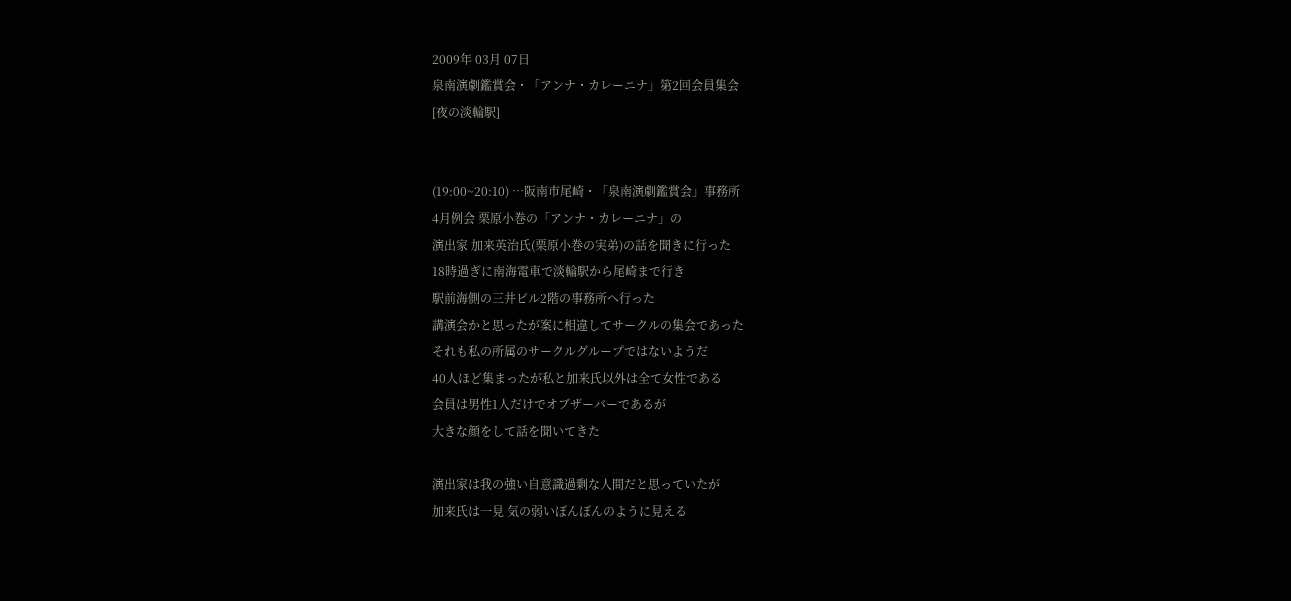2009年 03月 07日
泉南演劇鑑賞会・「アンナ・カレーニナ」第2回会員集会
[夜の淡輪駅]


(19:00~20:10) …阪南市尾崎・「泉南演劇鑑賞会」事務所
4月例会 栗原小巻の「アンナ・カレーニナ」の
演出家 加来英治氏(栗原小巻の実弟)の話を聞きに行った
18時過ぎに南海電車で淡輪駅から尾崎まで行き
駅前海側の三井ビル2階の事務所へ行った
講演会かと思ったが案に相違してサークルの集会であった
それも私の所属のサークルグループではないようだ
40人ほど集まったが私と加来氏以外は全て女性である
会員は男性1人だけでオブザーバーであるが
大きな顔をして話を聞いてきた

演出家は我の強い自意識過剰な人間だと思っていたが
加来氏は一見 気の弱いぼんぼんのように見える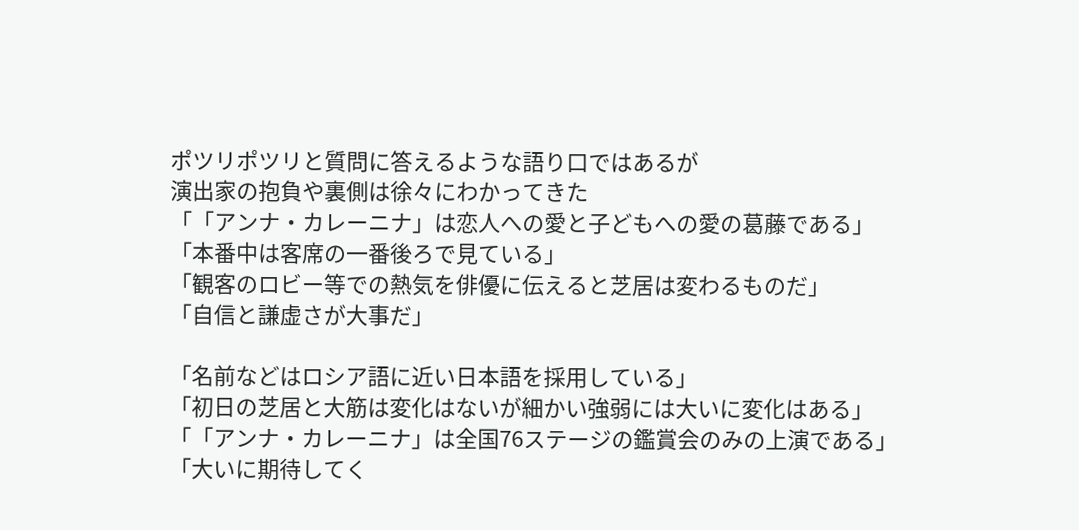ポツリポツリと質問に答えるような語り口ではあるが
演出家の抱負や裏側は徐々にわかってきた
「「アンナ・カレーニナ」は恋人への愛と子どもへの愛の葛藤である」
「本番中は客席の一番後ろで見ている」
「観客のロビー等での熱気を俳優に伝えると芝居は変わるものだ」
「自信と謙虚さが大事だ」

「名前などはロシア語に近い日本語を採用している」
「初日の芝居と大筋は変化はないが細かい強弱には大いに変化はある」
「「アンナ・カレーニナ」は全国76ステージの鑑賞会のみの上演である」
「大いに期待してく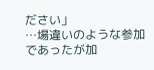ださい」
…場違いのような参加であったが加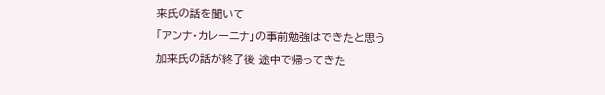来氏の話を聞いて
「アンナ・カレーニナ」の事前勉強はできたと思う
加来氏の話が終了後 途中で帰ってきた